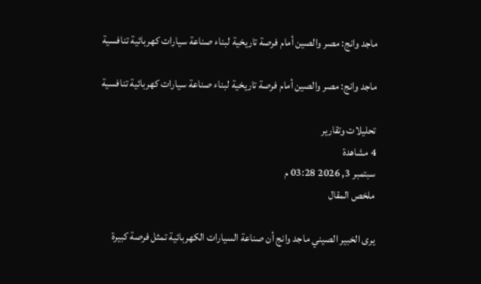ماجد وانج: مصر والصين أمام فرصة تاريخية لبناء صناعة سيارات كهربائية تنافسية

ماجد وانج: مصر والصين أمام فرصة تاريخية لبناء صناعة سيارات كهربائية تنافسية

تحليلات وتقارير
4 مشاهدة
سبتمبر 3, 2026 03:28 م
ملخص المقال

يرى الخبير الصيني ماجد وانج أن صناعة السيارات الكهربائية تمثل فرصة كبيرة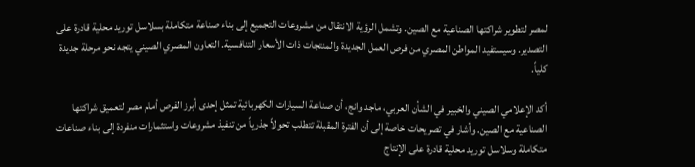لمصر لتطوير شراكتها الصناعية مع الصين. وتشمل الرؤية الانتقال من مشروعات التجميع إلى بناء صناعة متكاملة بسلاسل توريد محلية قادرة على التصدير. وسيستفيد المواطن المصري من فرص العمل الجديدة والمنتجات ذات الأسعار التنافسية. التعاون المصري الصيني يتجه نحو مرحلة جديدة كلياً.

أكد الإعلامي الصيني والخبير في الشأن العربي، ماجد وانج، أن صناعة السيارات الكهربائية تمثل إحدى أبرز الفرص أمام مصر لتعميق شراكتها الصناعية مع الصين. وأشار في تصريحات خاصة إلى أن الفترة المقبلة تتطلب تحولاً جذرياً من تنفيذ مشروعات واستثمارات منفردة إلى بناء صناعات متكاملة وسلاسل توريد محلية قادرة على الإنتاج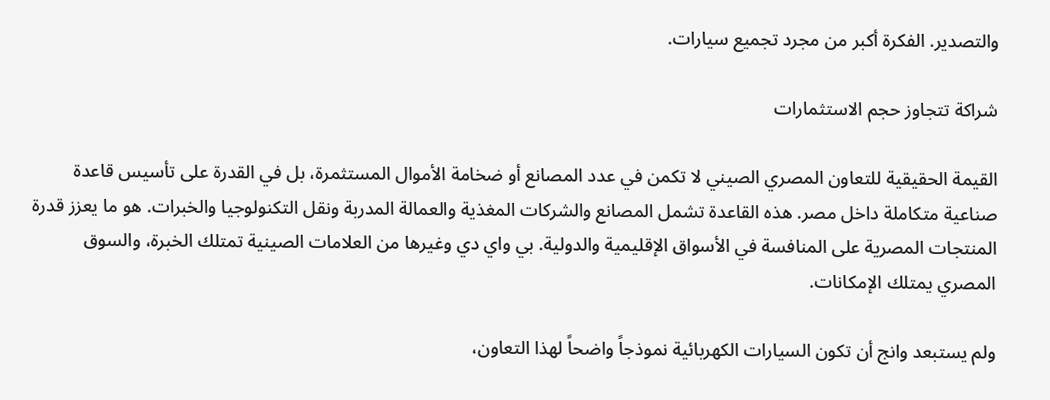والتصدير. الفكرة أكبر من مجرد تجميع سيارات.

شراكة تتجاوز حجم الاستثمارات

القيمة الحقيقية للتعاون المصري الصيني لا تكمن في عدد المصانع أو ضخامة الأموال المستثمرة، بل في القدرة على تأسيس قاعدة صناعية متكاملة داخل مصر. هذه القاعدة تشمل المصانع والشركات المغذية والعمالة المدربة ونقل التكنولوجيا والخبرات. هو ما يعزز قدرة المنتجات المصرية على المنافسة في الأسواق الإقليمية والدولية. بي واي دي وغيرها من العلامات الصينية تمتلك الخبرة، والسوق المصري يمتلك الإمكانات.

ولم يستبعد وانج أن تكون السيارات الكهربائية نموذجاً واضحاً لهذا التعاون،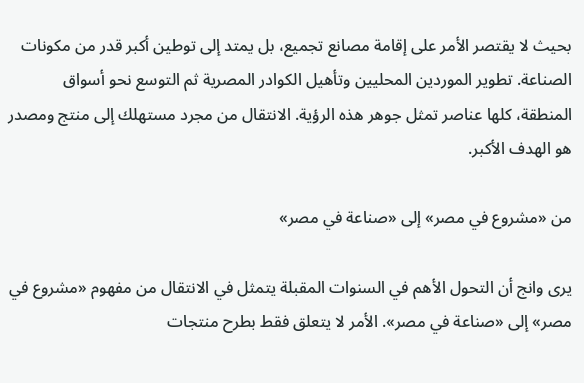بحيث لا يقتصر الأمر على إقامة مصانع تجميع، بل يمتد إلى توطين أكبر قدر من مكونات الصناعة. تطوير الموردين المحليين وتأهيل الكوادر المصرية ثم التوسع نحو أسواق المنطقة، كلها عناصر تمثل جوهر هذه الرؤية. الانتقال من مجرد مستهلك إلى منتج ومصدر هو الهدف الأكبر.

من «مشروع في مصر» إلى «صناعة في مصر»

يرى وانج أن التحول الأهم في السنوات المقبلة يتمثل في الانتقال من مفهوم «مشروع في مصر» إلى «صناعة في مصر». الأمر لا يتعلق فقط بطرح منتجات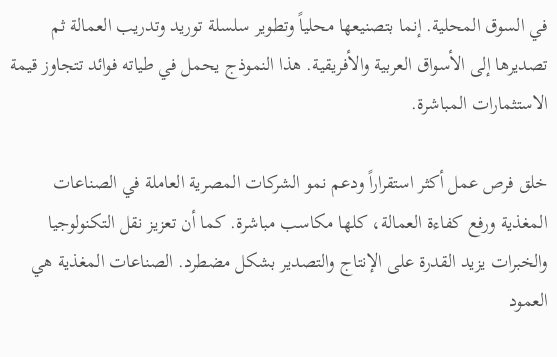في السوق المحلية. إنما بتصنيعها محلياً وتطوير سلسلة توريد وتدريب العمالة ثم تصديرها إلى الأسواق العربية والأفريقية. هذا النموذج يحمل في طياته فوائد تتجاوز قيمة الاستثمارات المباشرة.

خلق فرص عمل أكثر استقراراً ودعم نمو الشركات المصرية العاملة في الصناعات المغذية ورفع كفاءة العمالة، كلها مكاسب مباشرة. كما أن تعزيز نقل التكنولوجيا والخبرات يزيد القدرة على الإنتاج والتصدير بشكل مضطرد. الصناعات المغذية هي العمود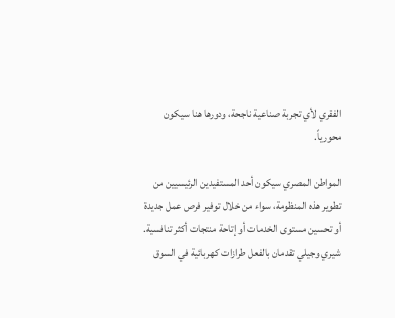الفقري لأي تجربة صناعية ناجحة، ودورها هنا سيكون محورياً.

المواطن المصري سيكون أحد المستفيدين الرئيسيين من تطوير هذه المنظومة، سواء من خلال توفير فرص عمل جديدة أو تحسين مستوى الخدمات أو إتاحة منتجات أكثر تنافسية. شيري وجيلي تقدمان بالفعل طرازات كهربائية في السوق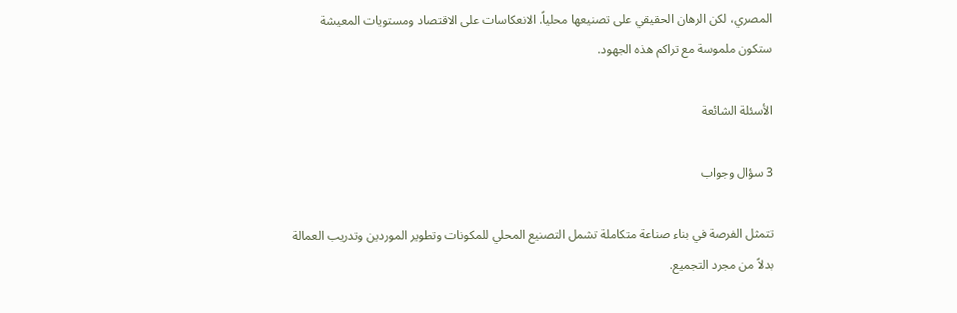المصري، لكن الرهان الحقيقي على تصنيعها محلياً. الانعكاسات على الاقتصاد ومستويات المعيشة ستكون ملموسة مع تراكم هذه الجهود.

الأسئلة الشائعة

3 سؤال وجواب

تتمثل الفرصة في بناء صناعة متكاملة تشمل التصنيع المحلي للمكونات وتطوير الموردين وتدريب العمالة بدلاً من مجرد التجميع.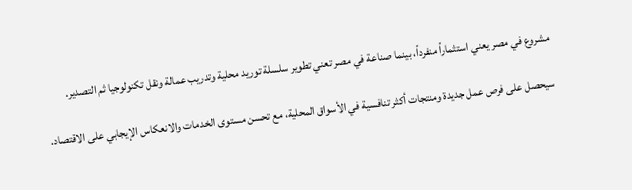مشروع في مصر يعني استثماراً منفرداً، بينما صناعة في مصر تعني تطوير سلسلة توريد محلية وتدريب عمالة ونقل تكنولوجيا ثم التصدير.

سيحصل على فرص عمل جديدة ومنتجات أكثر تنافسية في الأسواق المحلية، مع تحسن مستوى الخدمات والانعكاس الإيجابي على الاقتصاد.